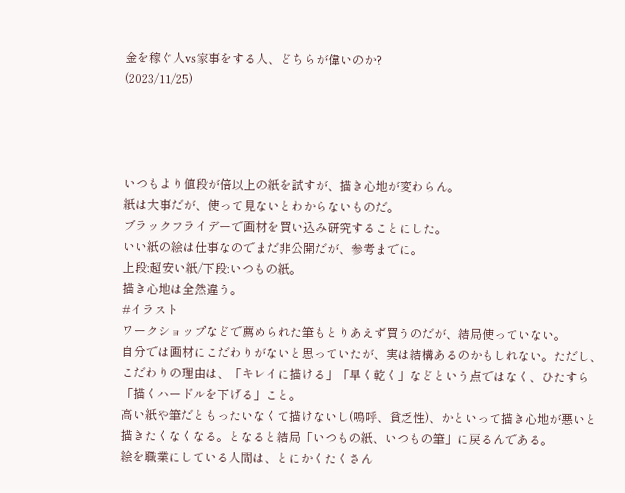金を稼ぐ人vs家事をする人、どちらが偉いのか?
(2023/11/25)




いつもより値段が倍以上の紙を試すが、描き心地が変わらん。
紙は大事だが、使って見ないとわからないものだ。
ブラックフライデーで画材を買い込み研究することにした。
いい紙の絵は仕事なのでまだ非公開だが、参考までに。
上段:超安い紙/下段:いつもの紙。
描き心地は全然違う。
#イラスト
ワークショップなどで薦められた筆もとりあえず買うのだが、結局使っていない。
自分では画材にこだわりがないと思っていたが、実は結構あるのかもしれない。ただし、こだわりの理由は、「キレイに描ける」「早く乾く」などという点ではなく、ひたすら「描くハードルを下げる」こと。
高い紙や筆だともったいなくて描けないし(嗚呼、貧乏性)、かといって描き心地が悪いと描きたくなくなる。となると結局「いつもの紙、いつもの筆」に戻るんである。
絵を職業にしている人間は、とにかくたくさん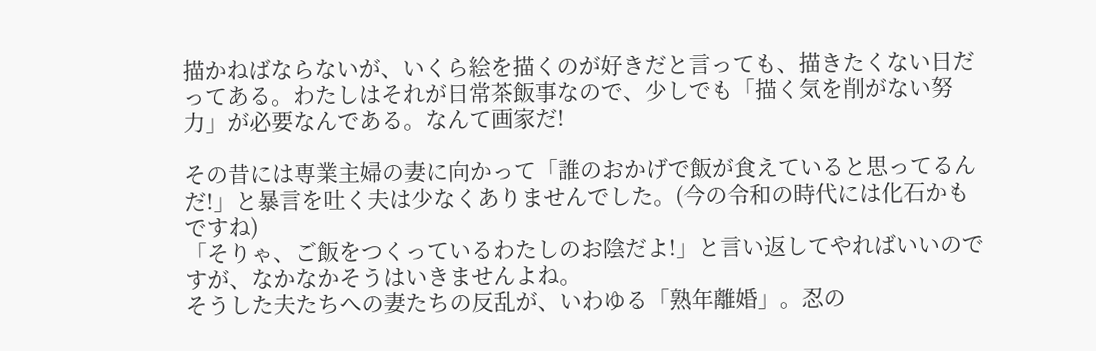描かねばならないが、いくら絵を描くのが好きだと言っても、描きたくない日だってある。わたしはそれが日常茶飯事なので、少しでも「描く気を削がない努力」が必要なんである。なんて画家だ!

その昔には専業主婦の妻に向かって「誰のおかげで飯が食えていると思ってるんだ!」と暴言を吐く夫は少なくありませんでした。(今の令和の時代には化石かもですね)
「そりゃ、ご飯をつくっているわたしのお陰だよ!」と言い返してやればいいのですが、なかなかそうはいきませんよね。
そうした夫たちへの妻たちの反乱が、いわゆる「熟年離婚」。忍の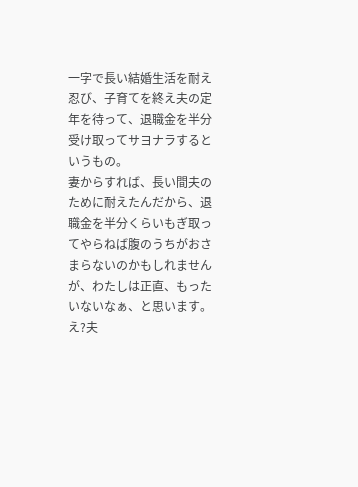一字で長い結婚生活を耐え忍び、子育てを終え夫の定年を待って、退職金を半分受け取ってサヨナラするというもの。
妻からすれば、長い間夫のために耐えたんだから、退職金を半分くらいもぎ取ってやらねば腹のうちがおさまらないのかもしれませんが、わたしは正直、もったいないなぁ、と思います。
え?夫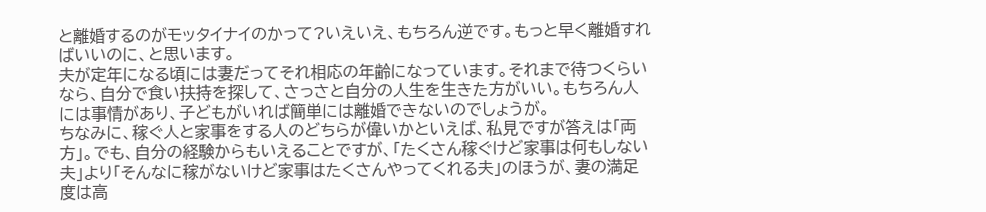と離婚するのがモッタイナイのかって?いえいえ、もちろん逆です。もっと早く離婚すればいいのに、と思います。
夫が定年になる頃には妻だってそれ相応の年齢になっています。それまで待つくらいなら、自分で食い扶持を探して、さっさと自分の人生を生きた方がいい。もちろん人には事情があり、子どもがいれば簡単には離婚できないのでしょうが。
ちなみに、稼ぐ人と家事をする人のどちらが偉いかといえば、私見ですが答えは「両方」。でも、自分の経験からもいえることですが、「たくさん稼ぐけど家事は何もしない夫」より「そんなに稼がないけど家事はたくさんやってくれる夫」のほうが、妻の満足度は高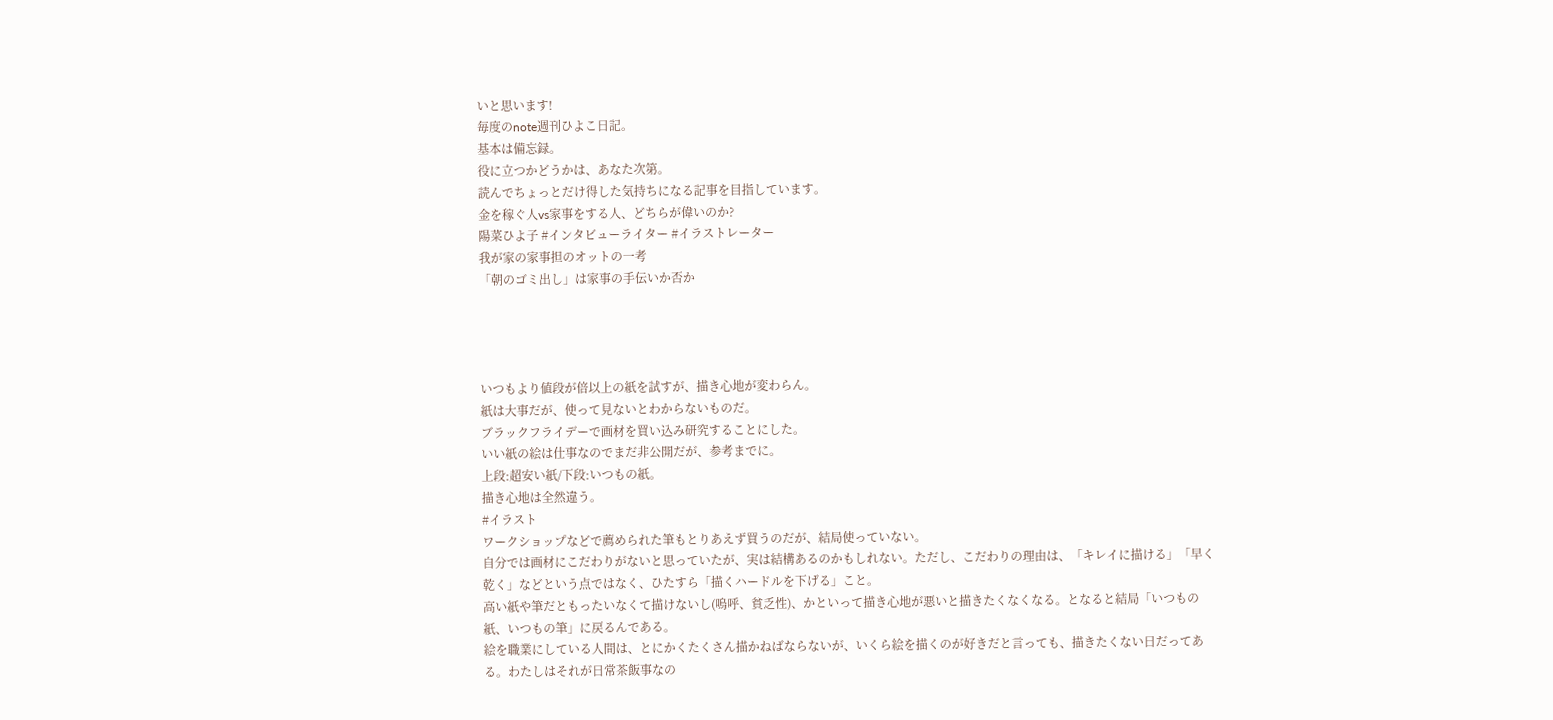いと思います!
毎度のnote週刊ひよこ日記。
基本は備忘録。
役に立つかどうかは、あなた次第。
読んでちょっとだけ得した気持ちになる記事を目指しています。
金を稼ぐ人vs家事をする人、どちらが偉いのか?
陽菜ひよ子 #インタビューライター #イラストレーター
我が家の家事担のオットの一考
「朝のゴミ出し」は家事の手伝いか否か




いつもより値段が倍以上の紙を試すが、描き心地が変わらん。
紙は大事だが、使って見ないとわからないものだ。
ブラックフライデーで画材を買い込み研究することにした。
いい紙の絵は仕事なのでまだ非公開だが、参考までに。
上段:超安い紙/下段:いつもの紙。
描き心地は全然違う。
#イラスト
ワークショップなどで薦められた筆もとりあえず買うのだが、結局使っていない。
自分では画材にこだわりがないと思っていたが、実は結構あるのかもしれない。ただし、こだわりの理由は、「キレイに描ける」「早く乾く」などという点ではなく、ひたすら「描くハードルを下げる」こと。
高い紙や筆だともったいなくて描けないし(嗚呼、貧乏性)、かといって描き心地が悪いと描きたくなくなる。となると結局「いつもの紙、いつもの筆」に戻るんである。
絵を職業にしている人間は、とにかくたくさん描かねばならないが、いくら絵を描くのが好きだと言っても、描きたくない日だってある。わたしはそれが日常茶飯事なの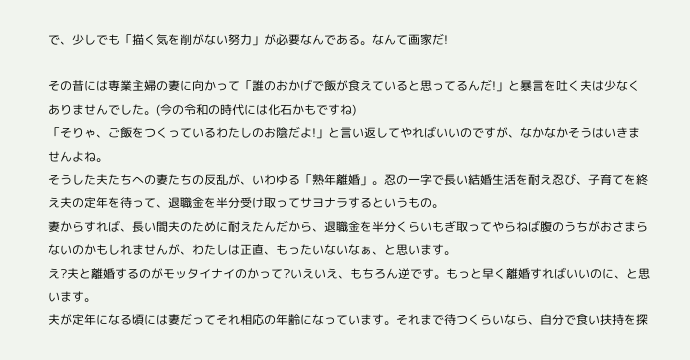で、少しでも「描く気を削がない努力」が必要なんである。なんて画家だ!

その昔には専業主婦の妻に向かって「誰のおかげで飯が食えていると思ってるんだ!」と暴言を吐く夫は少なくありませんでした。(今の令和の時代には化石かもですね)
「そりゃ、ご飯をつくっているわたしのお陰だよ!」と言い返してやればいいのですが、なかなかそうはいきませんよね。
そうした夫たちへの妻たちの反乱が、いわゆる「熟年離婚」。忍の一字で長い結婚生活を耐え忍び、子育てを終え夫の定年を待って、退職金を半分受け取ってサヨナラするというもの。
妻からすれば、長い間夫のために耐えたんだから、退職金を半分くらいもぎ取ってやらねば腹のうちがおさまらないのかもしれませんが、わたしは正直、もったいないなぁ、と思います。
え?夫と離婚するのがモッタイナイのかって?いえいえ、もちろん逆です。もっと早く離婚すればいいのに、と思います。
夫が定年になる頃には妻だってそれ相応の年齢になっています。それまで待つくらいなら、自分で食い扶持を探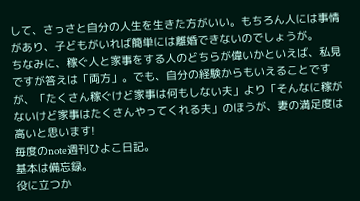して、さっさと自分の人生を生きた方がいい。もちろん人には事情があり、子どもがいれば簡単には離婚できないのでしょうが。
ちなみに、稼ぐ人と家事をする人のどちらが偉いかといえば、私見ですが答えは「両方」。でも、自分の経験からもいえることですが、「たくさん稼ぐけど家事は何もしない夫」より「そんなに稼がないけど家事はたくさんやってくれる夫」のほうが、妻の満足度は高いと思います!
毎度のnote週刊ひよこ日記。
基本は備忘録。
役に立つか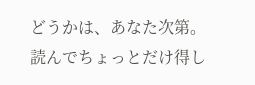どうかは、あなた次第。
読んでちょっとだけ得し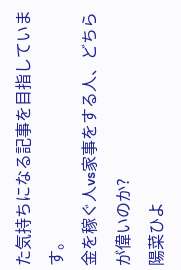た気持ちになる記事を目指しています。
金を稼ぐ人vs家事をする人、どちらが偉いのか?
陽菜ひよ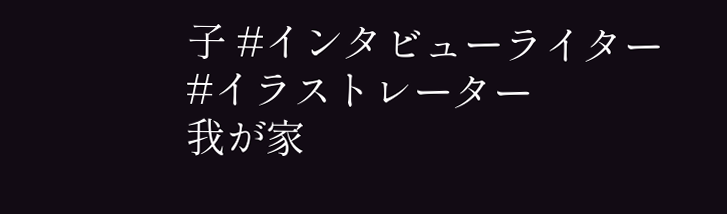子 #インタビューライター #イラストレーター
我が家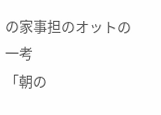の家事担のオットの一考
「朝の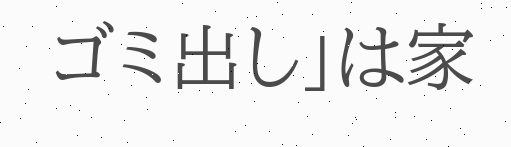ゴミ出し」は家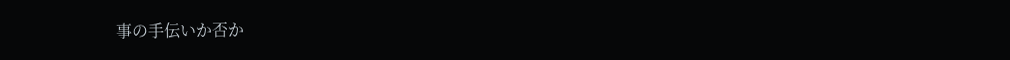事の手伝いか否か